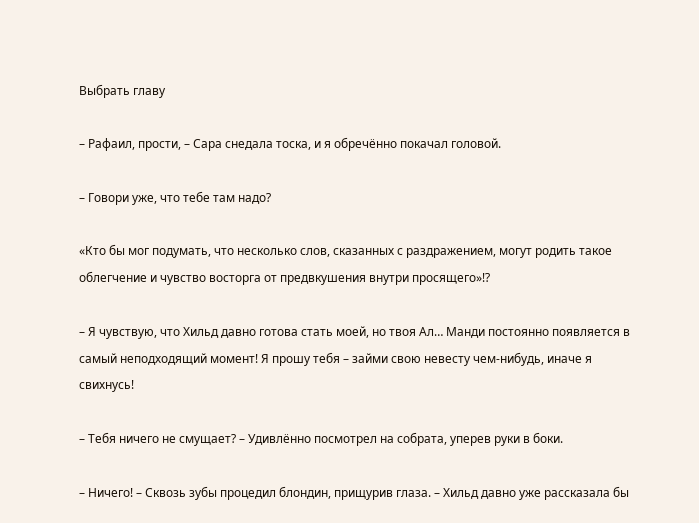Выбрать главу

– Рафаил, прости, – Сара снедала тоска, и я обречённо покачал головой.

– Говори уже, что тебе там надо?

«Кто бы мог подумать, что несколько слов, сказанных с раздражением, могут родить такое облегчение и чувство восторга от предвкушения внутри просящего»!?

– Я чувствую, что Хильд давно готова стать моей, но твоя Ал… Манди постоянно появляется в самый неподходящий момент! Я прошу тебя – займи свою невесту чем-нибудь, иначе я свихнусь!

– Тебя ничего не смущает? – Удивлённо посмотрел на собрата, уперев руки в боки.

– Ничего! – Сквозь зубы процедил блондин, прищурив глаза. – Хильд давно уже рассказала бы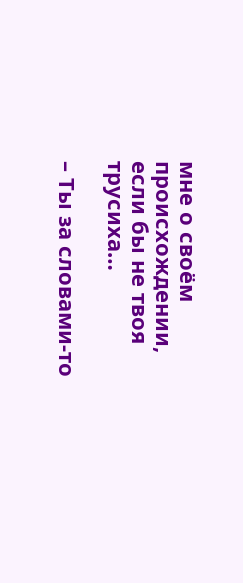мне о своём происхождении, если бы не твоя трусиха…

– Ты за словами-то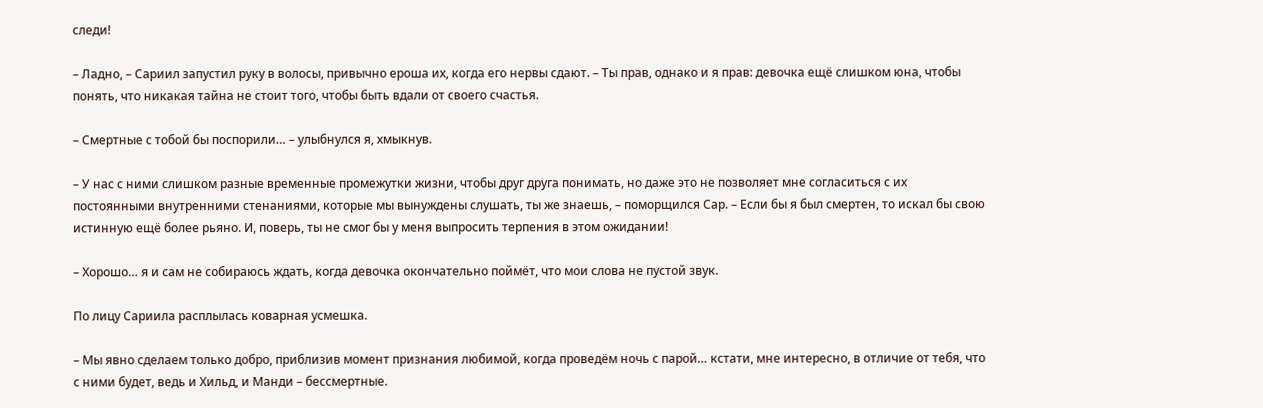следи!

– Ладно, – Сариил запустил руку в волосы, привычно ероша их, когда его нервы сдают. – Ты прав, однако и я прав: девочка ещё слишком юна, чтобы понять, что никакая тайна не стоит того, чтобы быть вдали от своего счастья.

– Смертные с тобой бы поспорили… – улыбнулся я, хмыкнув.

– У нас с ними слишком разные временные промежутки жизни, чтобы друг друга понимать, но даже это не позволяет мне согласиться с их постоянными внутренними стенаниями, которые мы вынуждены слушать, ты же знаешь, – поморщился Сар. – Если бы я был смертен, то искал бы свою истинную ещё более рьяно. И, поверь, ты не смог бы у меня выпросить терпения в этом ожидании!

– Хорошо… я и сам не собираюсь ждать, когда девочка окончательно поймёт, что мои слова не пустой звук.

По лицу Сариила расплылась коварная усмешка.

– Мы явно сделаем только добро, приблизив момент признания любимой, когда проведём ночь с парой… кстати, мне интересно, в отличие от тебя, что с ними будет, ведь и Хильд, и Манди – бессмертные.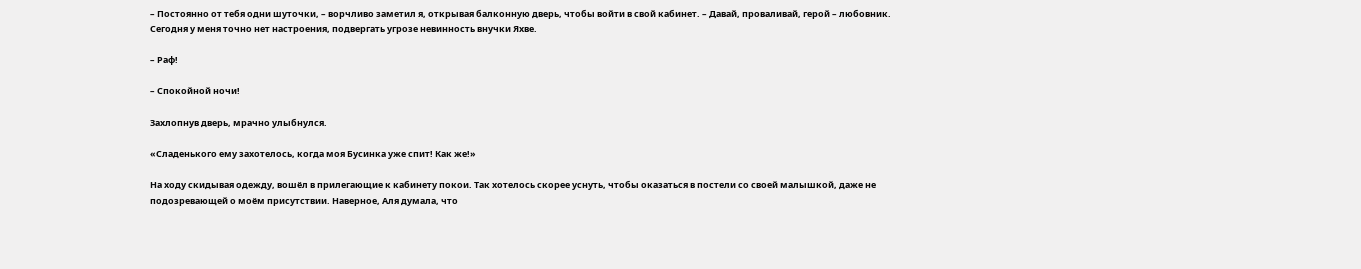– Постоянно от тебя одни шуточки, – ворчливо заметил я, открывая балконную дверь, чтобы войти в свой кабинет. – Давай, проваливай, герой – любовник. Сегодня у меня точно нет настроения, подвергать угрозе невинность внучки Яхве.

– Раф!

– Спокойной ночи!

Захлопнув дверь, мрачно улыбнулся.

«Сладенького ему захотелось, когда моя Бусинка уже спит! Как же!»

На ходу скидывая одежду, вошёл в прилегающие к кабинету покои. Так хотелось скорее уснуть, чтобы оказаться в постели со своей малышкой, даже не подозревающей о моём присутствии. Наверное, Аля думала, что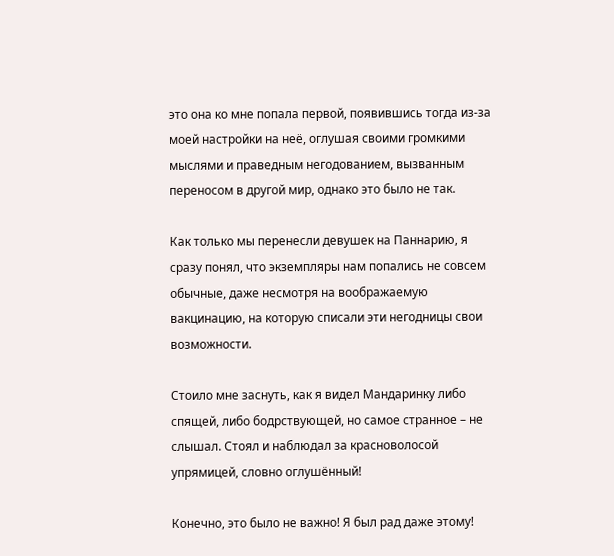это она ко мне попала первой, появившись тогда из-за моей настройки на неё, оглушая своими громкими мыслями и праведным негодованием, вызванным переносом в другой мир, однако это было не так.

Как только мы перенесли девушек на Паннарию, я сразу понял, что экземпляры нам попались не совсем обычные, даже несмотря на воображаемую вакцинацию, на которую списали эти негодницы свои возможности.

Стоило мне заснуть, как я видел Мандаринку либо спящей, либо бодрствующей, но самое странное – не слышал. Стоял и наблюдал за красноволосой упрямицей, словно оглушённый!

Конечно, это было не важно! Я был рад даже этому!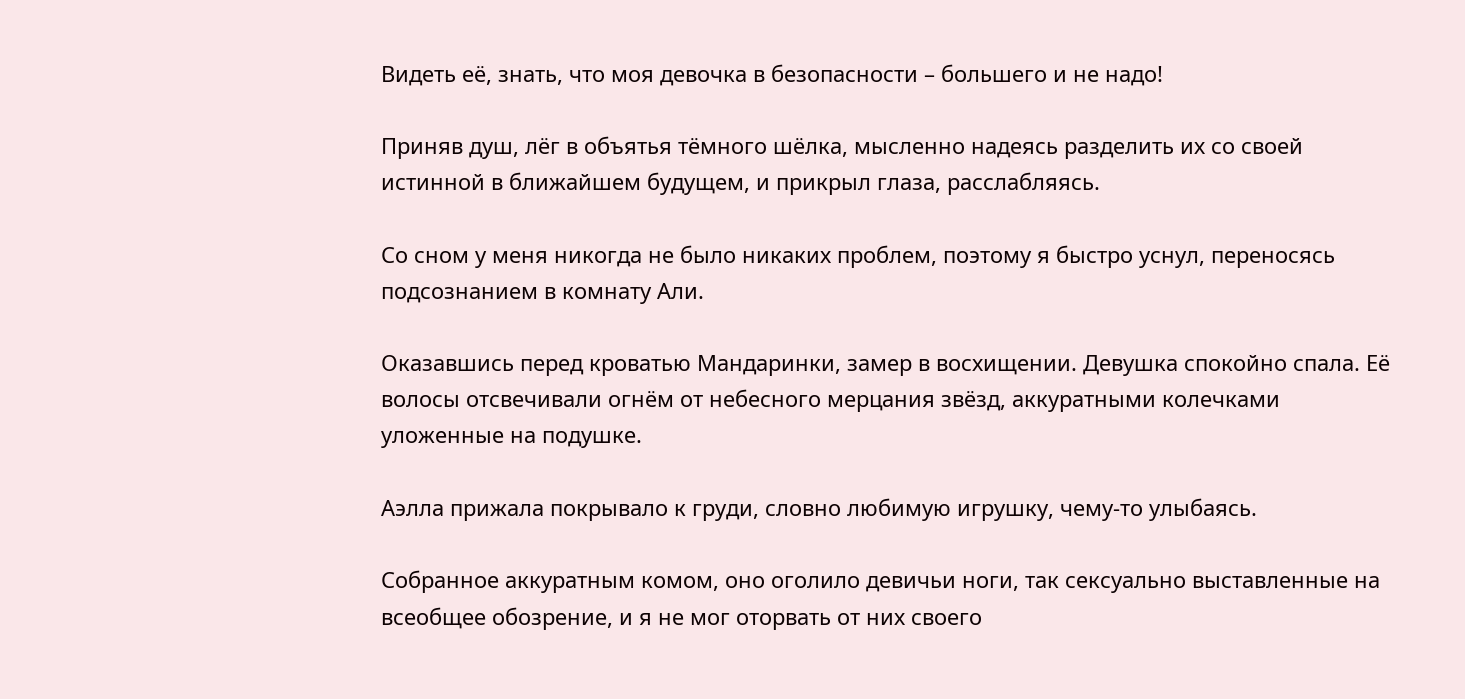Видеть её, знать, что моя девочка в безопасности – большего и не надо!

Приняв душ, лёг в объятья тёмного шёлка, мысленно надеясь разделить их со своей истинной в ближайшем будущем, и прикрыл глаза, расслабляясь.

Со сном у меня никогда не было никаких проблем, поэтому я быстро уснул, переносясь подсознанием в комнату Али.

Оказавшись перед кроватью Мандаринки, замер в восхищении. Девушка спокойно спала. Её волосы отсвечивали огнём от небесного мерцания звёзд, аккуратными колечками уложенные на подушке.

Аэлла прижала покрывало к груди, словно любимую игрушку, чему-то улыбаясь.

Собранное аккуратным комом, оно оголило девичьи ноги, так сексуально выставленные на всеобщее обозрение, и я не мог оторвать от них своего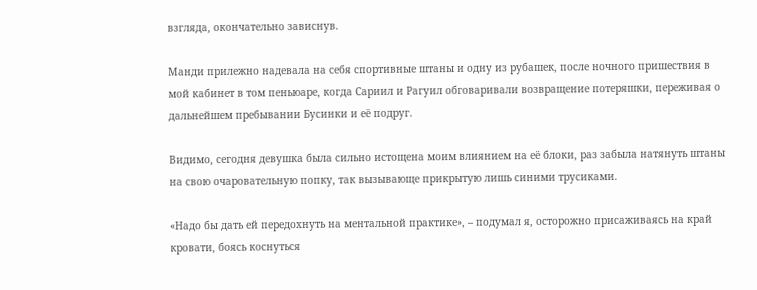взгляда, окончательно зависнув.

Манди прилежно надевала на себя спортивные штаны и одну из рубашек, после ночного пришествия в мой кабинет в том пеньюаре, когда Сариил и Рагуил обговаривали возвращение потеряшки, переживая о дальнейшем пребывании Бусинки и её подруг.

Видимо, сегодня девушка была сильно истощена моим влиянием на её блоки, раз забыла натянуть штаны на свою очаровательную попку, так вызывающе прикрытую лишь синими трусиками.

«Надо бы дать ей передохнуть на ментальной практике», – подумал я, осторожно присаживаясь на край кровати, боясь коснуться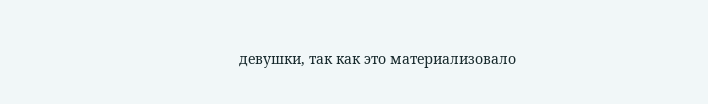девушки, так как это материализовало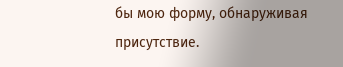бы мою форму, обнаруживая присутствие.